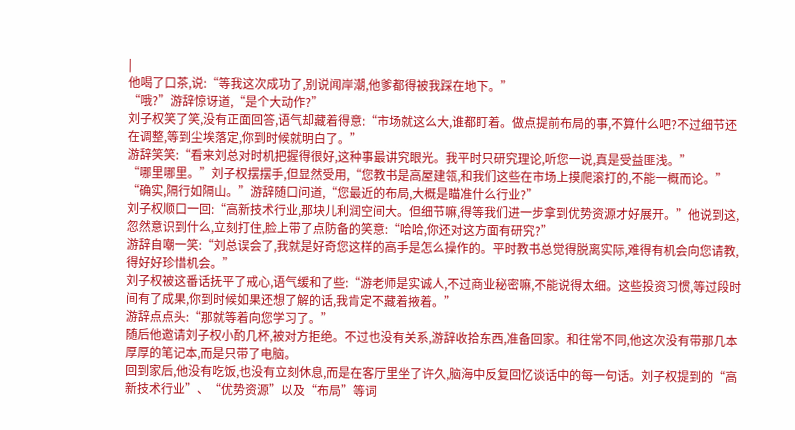|
他喝了口茶,说:“等我这次成功了,别说闻岸潮,他爹都得被我踩在地下。”
“哦?”游辞惊讶道,“是个大动作?”
刘子权笑了笑,没有正面回答,语气却藏着得意:“市场就这么大,谁都盯着。做点提前布局的事,不算什么吧?不过细节还在调整,等到尘埃落定,你到时候就明白了。”
游辞笑笑:“看来刘总对时机把握得很好,这种事最讲究眼光。我平时只研究理论,听您一说,真是受益匪浅。”
“哪里哪里。”刘子权摆摆手,但显然受用,“您教书是高屋建瓴,和我们这些在市场上摸爬滚打的,不能一概而论。”
“确实,隔行如隔山。”游辞随口问道,“您最近的布局,大概是瞄准什么行业?”
刘子权顺口一回:“高新技术行业,那块儿利润空间大。但细节嘛,得等我们进一步拿到优势资源才好展开。”他说到这,忽然意识到什么,立刻打住,脸上带了点防备的笑意:“哈哈,你还对这方面有研究?”
游辞自嘲一笑:“刘总误会了,我就是好奇您这样的高手是怎么操作的。平时教书总觉得脱离实际,难得有机会向您请教,得好好珍惜机会。”
刘子权被这番话抚平了戒心,语气缓和了些:“游老师是实诚人,不过商业秘密嘛,不能说得太细。这些投资习惯,等过段时间有了成果,你到时候如果还想了解的话,我肯定不藏着掖着。”
游辞点点头:“那就等着向您学习了。”
随后他邀请刘子权小酌几杯,被对方拒绝。不过也没有关系,游辞收拾东西,准备回家。和往常不同,他这次没有带那几本厚厚的笔记本,而是只带了电脑。
回到家后,他没有吃饭,也没有立刻休息,而是在客厅里坐了许久,脑海中反复回忆谈话中的每一句话。刘子权提到的“高新技术行业”、“优势资源”以及“布局”等词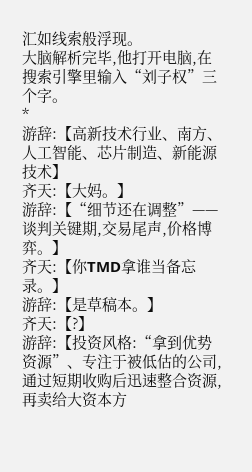汇如线索般浮现。
大脑解析完毕,他打开电脑,在搜索引擎里输入“刘子权”三个字。
*
游辞:【高新技术行业、南方、人工智能、芯片制造、新能源技术】
齐天:【大妈。】
游辞:【“细节还在调整”——谈判关键期,交易尾声,价格博弈。】
齐天:【你TMD拿谁当备忘录。】
游辞:【是草稿本。】
齐天:【?】
游辞:【投资风格:“拿到优势资源”、专注于被低估的公司,通过短期收购后迅速整合资源,再卖给大资本方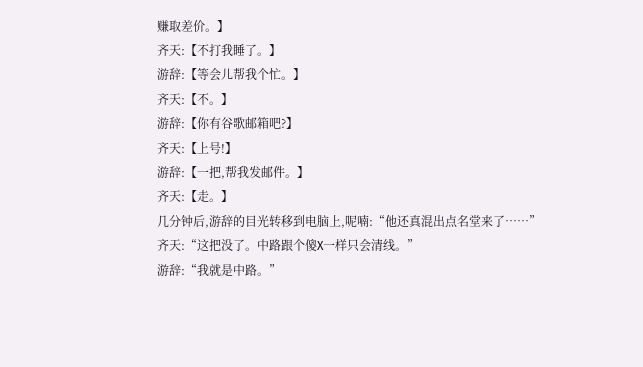赚取差价。】
齐天:【不打我睡了。】
游辞:【等会儿帮我个忙。】
齐天:【不。】
游辞:【你有谷歌邮箱吧?】
齐天:【上号!】
游辞:【一把,帮我发邮件。】
齐天:【走。】
几分钟后,游辞的目光转移到电脑上,呢喃:“他还真混出点名堂来了……”
齐天:“这把没了。中路跟个傻X一样只会清线。”
游辞:“我就是中路。”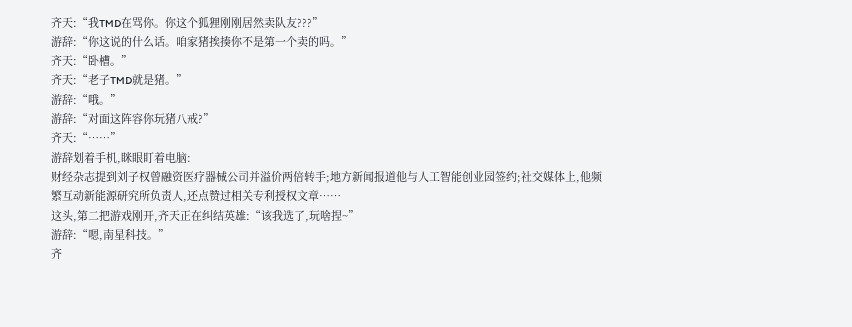齐天:“我TMD在骂你。你这个狐狸刚刚居然卖队友???”
游辞:“你这说的什么话。咱家猪挨揍你不是第一个卖的吗。”
齐天:“卧槽。”
齐天:“老子TMD就是猪。”
游辞:“哦。”
游辞:“对面这阵容你玩猪八戒?”
齐天:“……”
游辞划着手机,眯眼盯着电脑:
财经杂志提到刘子权曾融资医疗器械公司并溢价两倍转手;地方新闻报道他与人工智能创业园签约;社交媒体上,他频繁互动新能源研究所负责人,还点赞过相关专利授权文章……
这头,第二把游戏刚开,齐天正在纠结英雄:“该我选了,玩啥捏~”
游辞:“嗯,南星科技。”
齐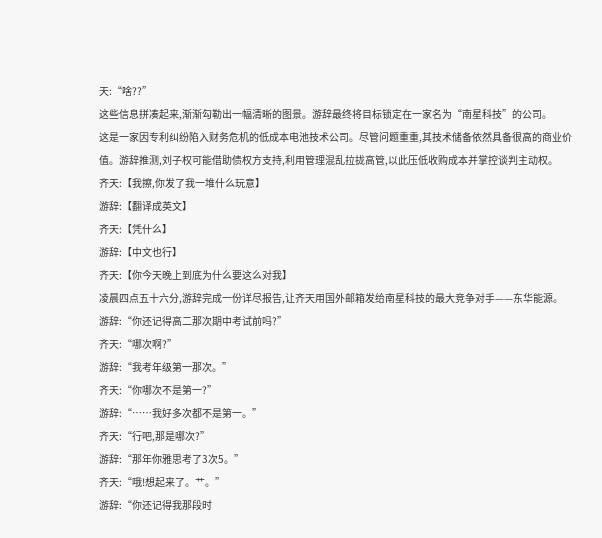天:“啥??”
这些信息拼凑起来,渐渐勾勒出一幅清晰的图景。游辞最终将目标锁定在一家名为“南星科技”的公司。
这是一家因专利纠纷陷入财务危机的低成本电池技术公司。尽管问题重重,其技术储备依然具备很高的商业价值。游辞推测,刘子权可能借助债权方支持,利用管理混乱拉拢高管,以此压低收购成本并掌控谈判主动权。
齐天:【我擦,你发了我一堆什么玩意】
游辞:【翻译成英文】
齐天:【凭什么】
游辞:【中文也行】
齐天:【你今天晚上到底为什么要这么对我】
凌晨四点五十六分,游辞完成一份详尽报告,让齐天用国外邮箱发给南星科技的最大竞争对手——东华能源。
游辞:“你还记得高二那次期中考试前吗?”
齐天:“哪次啊?”
游辞:“我考年级第一那次。”
齐天:“你哪次不是第一?”
游辞:“……我好多次都不是第一。”
齐天:“行吧,那是哪次?”
游辞:“那年你雅思考了3次5。”
齐天:“哦!想起来了。艹。”
游辞:“你还记得我那段时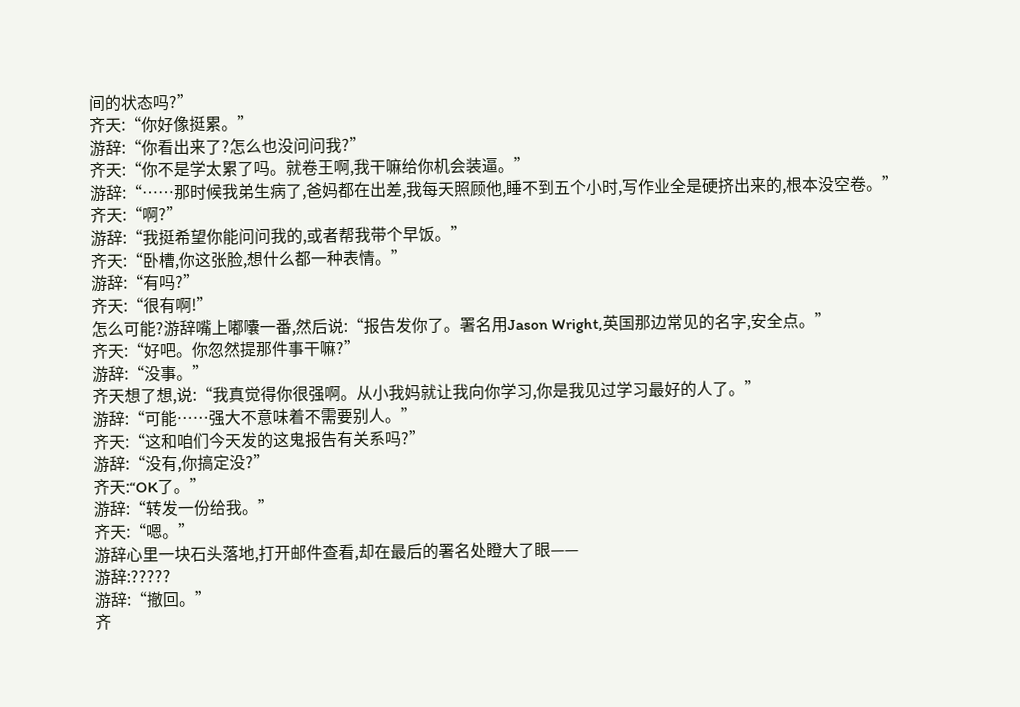间的状态吗?”
齐天:“你好像挺累。”
游辞:“你看出来了?怎么也没问问我?”
齐天:“你不是学太累了吗。就卷王啊,我干嘛给你机会装逼。”
游辞:“……那时候我弟生病了,爸妈都在出差,我每天照顾他,睡不到五个小时,写作业全是硬挤出来的,根本没空卷。”
齐天:“啊?”
游辞:“我挺希望你能问问我的,或者帮我带个早饭。”
齐天:“卧槽,你这张脸,想什么都一种表情。”
游辞:“有吗?”
齐天:“很有啊!”
怎么可能?游辞嘴上嘟囔一番,然后说:“报告发你了。署名用Jason Wright,英国那边常见的名字,安全点。”
齐天:“好吧。你忽然提那件事干嘛?”
游辞:“没事。”
齐天想了想,说:“我真觉得你很强啊。从小我妈就让我向你学习,你是我见过学习最好的人了。”
游辞:“可能……强大不意味着不需要别人。”
齐天:“这和咱们今天发的这鬼报告有关系吗?”
游辞:“没有,你搞定没?”
齐天:“OK了。”
游辞:“转发一份给我。”
齐天:“嗯。”
游辞心里一块石头落地,打开邮件查看,却在最后的署名处瞪大了眼——
游辞:?????
游辞:“撤回。”
齐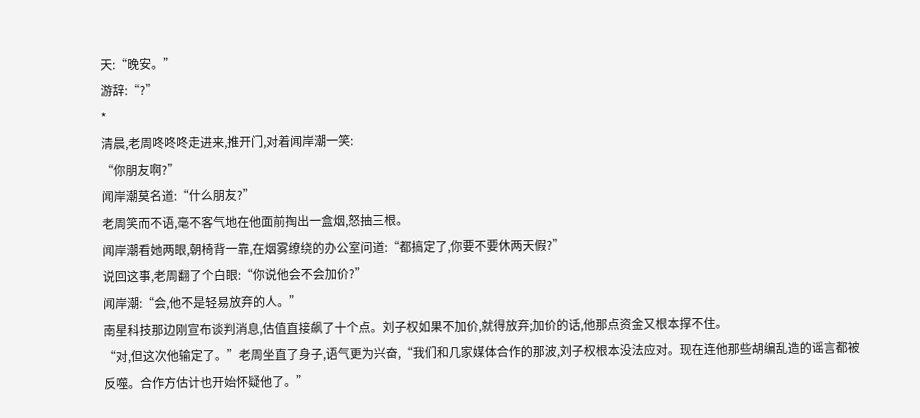天:“晚安。”
游辞:“?”
*
清晨,老周咚咚咚走进来,推开门,对着闻岸潮一笑:
“你朋友啊?”
闻岸潮莫名道:“什么朋友?”
老周笑而不语,毫不客气地在他面前掏出一盒烟,怒抽三根。
闻岸潮看她两眼,朝椅背一靠,在烟雾缭绕的办公室问道:“都搞定了,你要不要休两天假?”
说回这事,老周翻了个白眼:“你说他会不会加价?”
闻岸潮:“会,他不是轻易放弃的人。”
南星科技那边刚宣布谈判消息,估值直接飙了十个点。刘子权如果不加价,就得放弃;加价的话,他那点资金又根本撑不住。
“对,但这次他输定了。”老周坐直了身子,语气更为兴奋,“我们和几家媒体合作的那波,刘子权根本没法应对。现在连他那些胡编乱造的谣言都被反噬。合作方估计也开始怀疑他了。”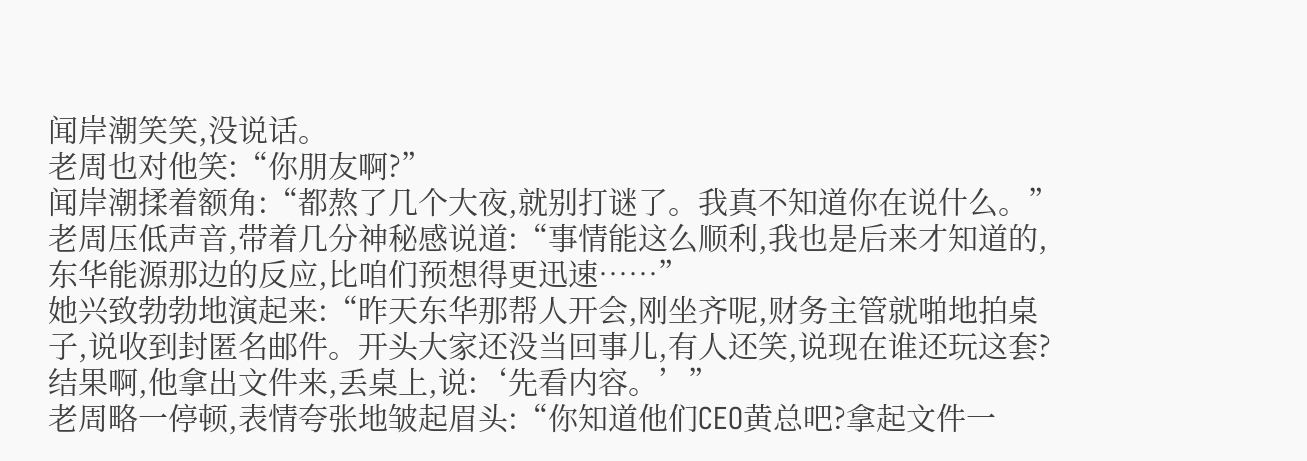闻岸潮笑笑,没说话。
老周也对他笑:“你朋友啊?”
闻岸潮揉着额角:“都熬了几个大夜,就别打谜了。我真不知道你在说什么。”
老周压低声音,带着几分神秘感说道:“事情能这么顺利,我也是后来才知道的,东华能源那边的反应,比咱们预想得更迅速……”
她兴致勃勃地演起来:“昨天东华那帮人开会,刚坐齐呢,财务主管就啪地拍桌子,说收到封匿名邮件。开头大家还没当回事儿,有人还笑,说现在谁还玩这套?结果啊,他拿出文件来,丢桌上,说:‘先看内容。’”
老周略一停顿,表情夸张地皱起眉头:“你知道他们CEO黄总吧?拿起文件一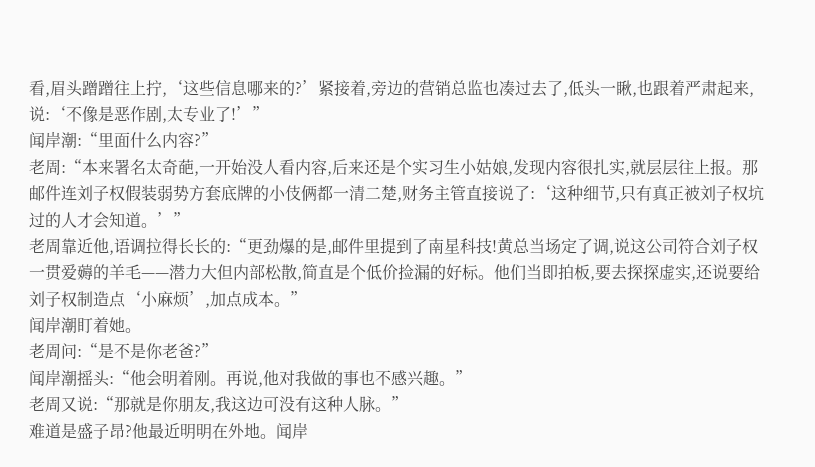看,眉头蹭蹭往上拧,‘这些信息哪来的?’紧接着,旁边的营销总监也凑过去了,低头一瞅,也跟着严肃起来,说:‘不像是恶作剧,太专业了!’”
闻岸潮:“里面什么内容?”
老周:“本来署名太奇葩,一开始没人看内容,后来还是个实习生小姑娘,发现内容很扎实,就层层往上报。那邮件连刘子权假装弱势方套底牌的小伎俩都一清二楚,财务主管直接说了:‘这种细节,只有真正被刘子权坑过的人才会知道。’”
老周靠近他,语调拉得长长的:“更劲爆的是,邮件里提到了南星科技!黄总当场定了调,说这公司符合刘子权一贯爱薅的羊毛——潜力大但内部松散,简直是个低价捡漏的好标。他们当即拍板,要去探探虚实,还说要给刘子权制造点‘小麻烦’,加点成本。”
闻岸潮盯着她。
老周问:“是不是你老爸?”
闻岸潮摇头:“他会明着刚。再说,他对我做的事也不感兴趣。”
老周又说:“那就是你朋友,我这边可没有这种人脉。”
难道是盛子昂?他最近明明在外地。闻岸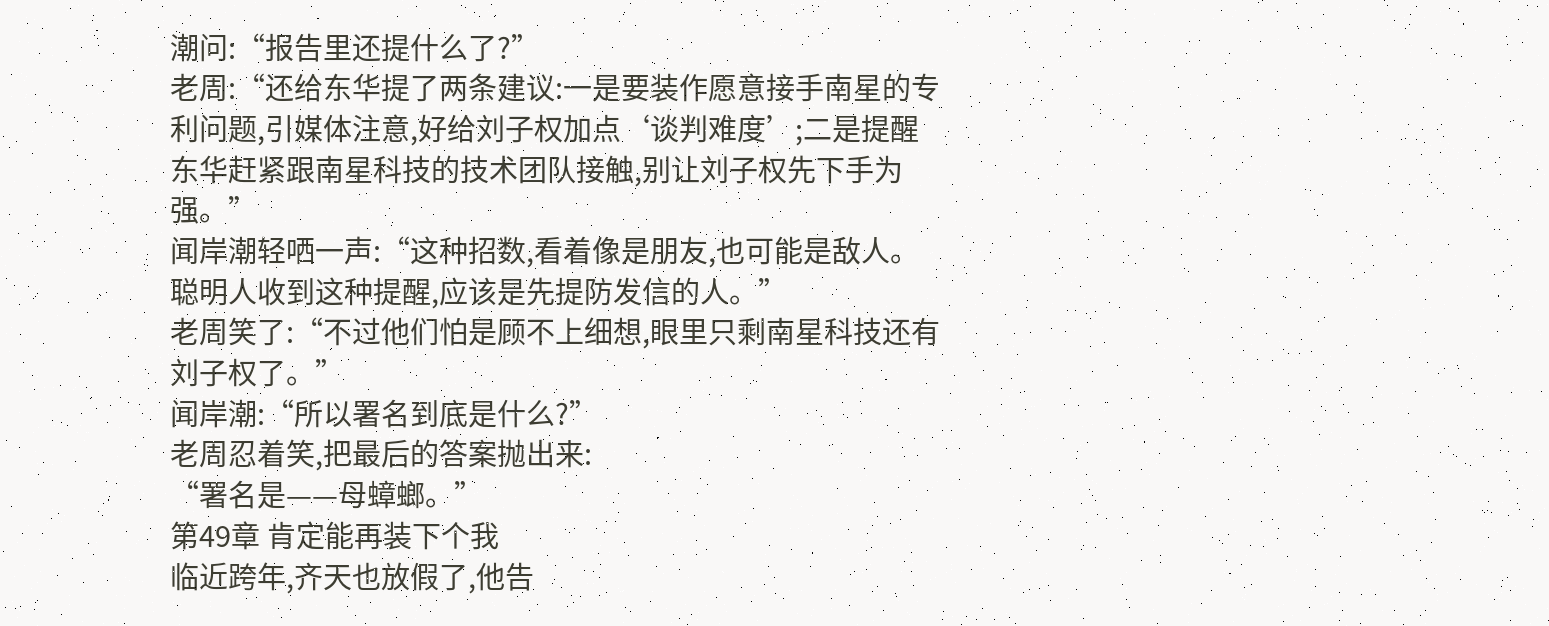潮问:“报告里还提什么了?”
老周:“还给东华提了两条建议:一是要装作愿意接手南星的专利问题,引媒体注意,好给刘子权加点‘谈判难度’;二是提醒东华赶紧跟南星科技的技术团队接触,别让刘子权先下手为强。”
闻岸潮轻哂一声:“这种招数,看着像是朋友,也可能是敌人。聪明人收到这种提醒,应该是先提防发信的人。”
老周笑了:“不过他们怕是顾不上细想,眼里只剩南星科技还有刘子权了。”
闻岸潮:“所以署名到底是什么?”
老周忍着笑,把最后的答案抛出来:
“署名是——母蟑螂。”
第49章 肯定能再装下个我
临近跨年,齐天也放假了,他告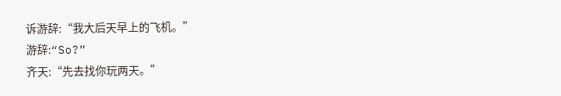诉游辞:“我大后天早上的飞机。”
游辞:“So?”
齐天:“先去找你玩两天。”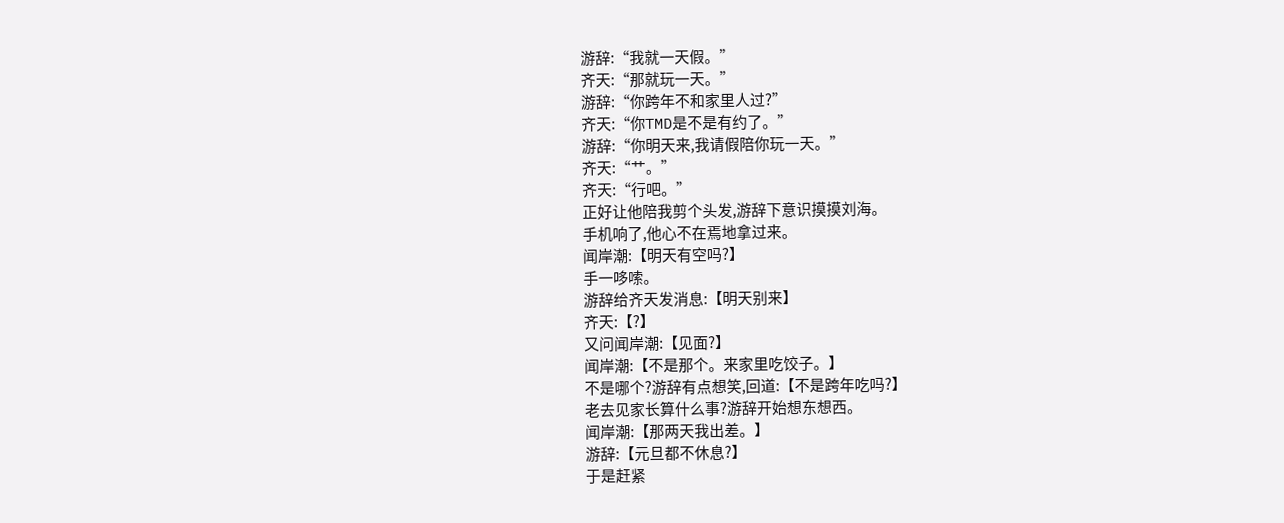游辞:“我就一天假。”
齐天:“那就玩一天。”
游辞:“你跨年不和家里人过?”
齐天:“你TMD是不是有约了。”
游辞:“你明天来,我请假陪你玩一天。”
齐天:“艹。”
齐天:“行吧。”
正好让他陪我剪个头发,游辞下意识摸摸刘海。
手机响了,他心不在焉地拿过来。
闻岸潮:【明天有空吗?】
手一哆嗦。
游辞给齐天发消息:【明天别来】
齐天:【?】
又问闻岸潮:【见面?】
闻岸潮:【不是那个。来家里吃饺子。】
不是哪个?游辞有点想笑,回道:【不是跨年吃吗?】
老去见家长算什么事?游辞开始想东想西。
闻岸潮:【那两天我出差。】
游辞:【元旦都不休息?】
于是赶紧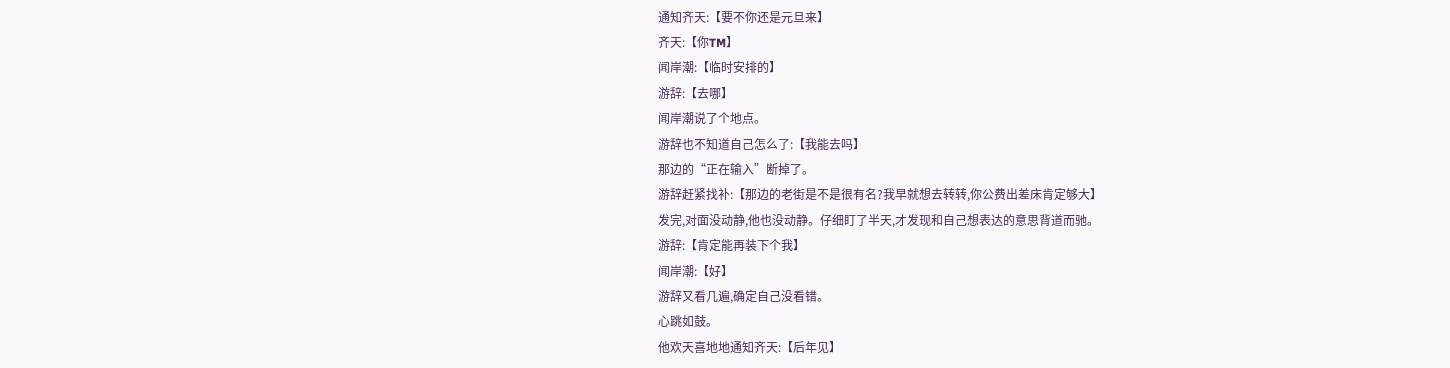通知齐天:【要不你还是元旦来】
齐天:【你TM】
闻岸潮:【临时安排的】
游辞:【去哪】
闻岸潮说了个地点。
游辞也不知道自己怎么了:【我能去吗】
那边的“正在输入”断掉了。
游辞赶紧找补:【那边的老街是不是很有名?我早就想去转转,你公费出差床肯定够大】
发完,对面没动静,他也没动静。仔细盯了半天,才发现和自己想表达的意思背道而驰。
游辞:【肯定能再装下个我】
闻岸潮:【好】
游辞又看几遍,确定自己没看错。
心跳如鼓。
他欢天喜地地通知齐天:【后年见】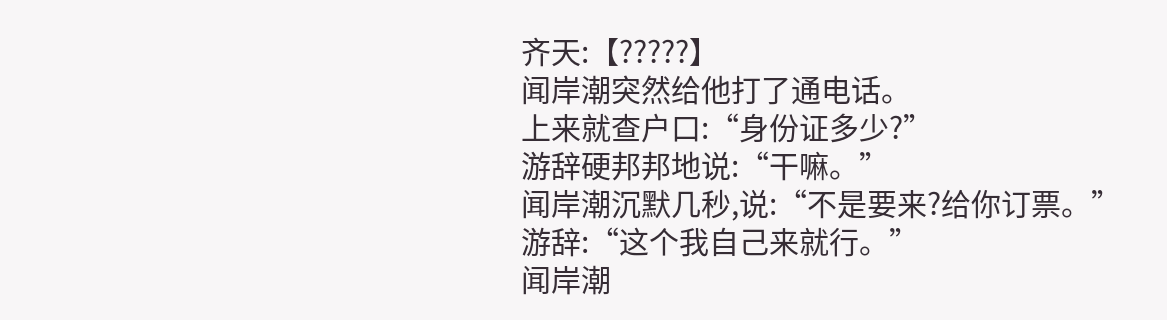齐天:【?????】
闻岸潮突然给他打了通电话。
上来就查户口:“身份证多少?”
游辞硬邦邦地说:“干嘛。”
闻岸潮沉默几秒,说:“不是要来?给你订票。”
游辞:“这个我自己来就行。”
闻岸潮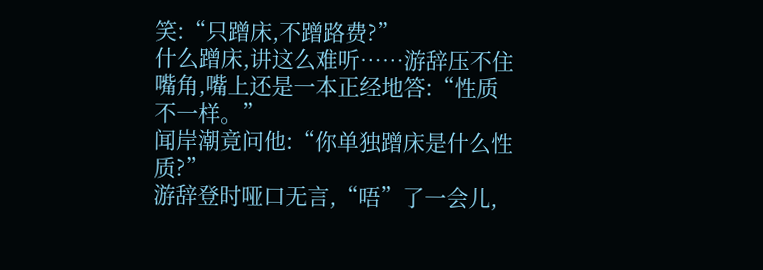笑:“只蹭床,不蹭路费?”
什么蹭床,讲这么难听……游辞压不住嘴角,嘴上还是一本正经地答:“性质不一样。”
闻岸潮竟问他:“你单独蹭床是什么性质?”
游辞登时哑口无言,“唔”了一会儿,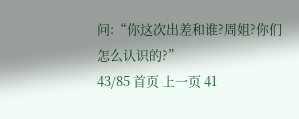问:“你这次出差和谁?周姐?你们怎么认识的?”
43/85 首页 上一页 41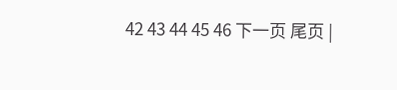42 43 44 45 46 下一页 尾页 |